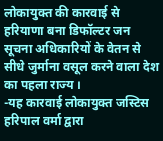लोकायुक्त की कारवाई से हरियाणा बना डिफॉल्टर जन सूचना अधिकारियों के वेतन से सीधे जुर्माना वसूल करने वाला देश का पहला राज्य ।
-यह कारवाई लोकायुक्त जस्टिस हरिपाल वर्मा द्वारा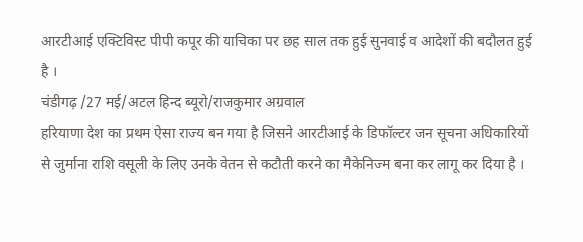आरटीआई एक्टिविस्ट पीपी कपूर की याचिका पर छह साल तक हुई सुनवाई व आदेशों की बदौलत हुई है ।
चंडीगढ़ /27 मई/अटल हिन्द ब्यूरो/राजकुमार अग्रवाल
हरियाणा देश का प्रथम ऐसा राज्य बन गया है जिसने आरटीआई के डिफॉल्टर जन सूचना अधिकारियों से जुर्माना राशि वसूली के लिए उनके वेतन से कटौती करने का मैकेनिज्म बना कर लागू कर दिया है ।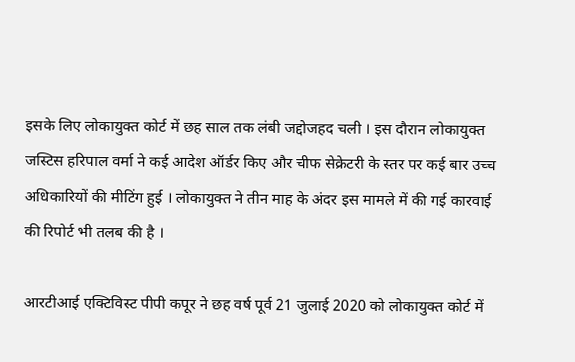इसके लिए लोकायुक्त कोर्ट में छह साल तक लंबी जद्दोजहद चली । इस दौरान लोकायुक्त जस्टिस हरिपाल वर्मा ने कई आदेश ऑर्डर किए और चीफ सेक्रेटरी के स्तर पर कई बार उच्च अधिकारियों की मीटिंग हुई । लोकायुक्त ने तीन माह के अंदर इस मामले में की गई कारवाई की रिपोर्ट भी तलब की है ।

आरटीआई एक्टिविस्ट पीपी कपूर ने छह वर्ष पूर्व 21 जुलाई 2020 को लोकायुक्त कोर्ट में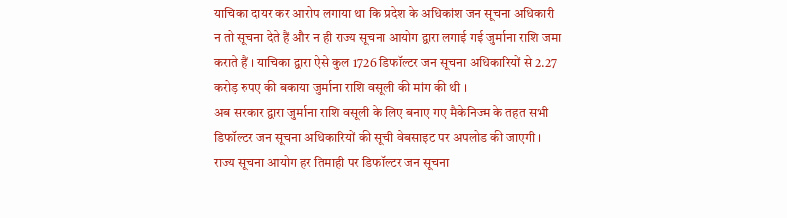याचिका दायर कर आरोप लगाया था कि प्रदेश के अधिकांश जन सूचना अधिकारी न तो सूचना देते हैं और न ही राज्य सूचना आयोग द्वारा लगाई गई जुर्माना राशि जमा कराते हैं । याचिका द्वारा ऐसे कुल 1726 डिफॉल्टर जन सूचना अधिकारियों से 2.27 करोड़ रुपए की बकाया जुर्माना राशि वसूली की मांग की थी ।
अब सरकार द्वारा जुर्माना राशि वसूली के लिए बनाए गए मैकेनिज्म के तहत सभी डिफॉल्टर जन सूचना अधिकारियों की सूची वेबसाइट पर अपलोड की जाएगी । राज्य सूचना आयोग हर तिमाही पर डिफॉल्टर जन सूचना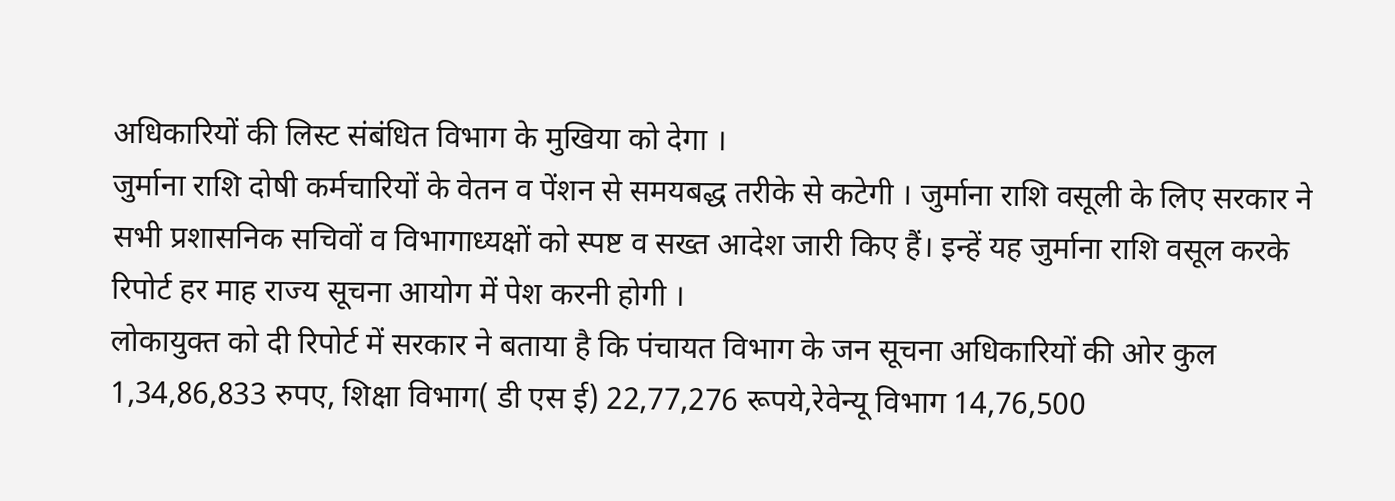अधिकारियों की लिस्ट संबंधित विभाग के मुखिया को देगा ।
जुर्माना राशि दोषी कर्मचारियों के वेतन व पेंशन से समयबद्ध तरीके से कटेगी । जुर्माना राशि वसूली के लिए सरकार ने सभी प्रशासनिक सचिवों व विभागाध्यक्षों को स्पष्ट व सख्त आदेश जारी किए हैं। इन्हें यह जुर्माना राशि वसूल करके रिपोर्ट हर माह राज्य सूचना आयोग में पेश करनी होगी ।
लोकायुक्त को दी रिपोर्ट में सरकार ने बताया है कि पंचायत विभाग के जन सूचना अधिकारियों की ओर कुल 1,34,86,833 रुपए, शिक्षा विभाग( डी एस ई) 22,77,276 रूपये,रेवेन्यू विभाग 14,76,500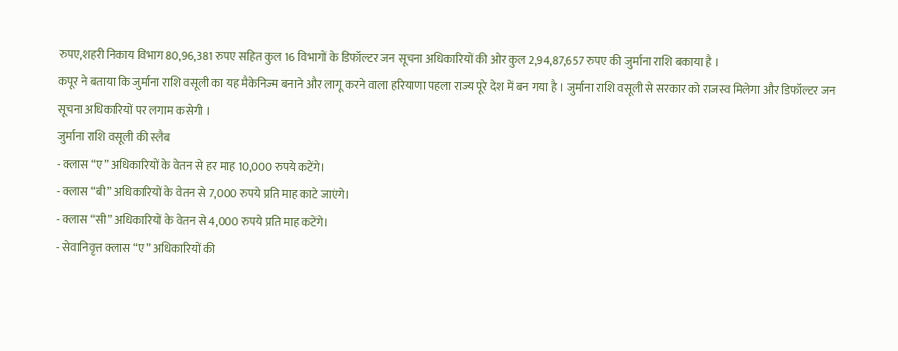रुपए,शहरी निकाय विभाग 80,96,381 रुपए सहित कुल 16 विभागों के डिफॉल्टर जन सूचना अधिकारियों की ओर कुल 2,94,87,657 रुपए की जुर्माना राशि बकाया है ।
कपूर ने बताया कि जुर्माना राशि वसूली का यह मैकेनिज्म बनाने और लागू करने वाला हरियाणा पहला राज्य पूरे देश में बन गया है । जुर्माना राशि वसूली से सरकार को राजस्व मिलेगा और डिफॉल्टर जन सूचना अधिकारियों पर लगाम कसेगी ।
जुर्माना राशि वसूली की स्लैब
- क्लास “ए” अधिकारियों के वेतन से हर माह 10,000 रुपये कटेंगे।
- क्लास “बी” अधिकारियों के वेतन से 7,000 रुपये प्रति माह काटे जाएंगे।
- क्लास “सी” अधिकारियों के वेतन से 4,000 रुपये प्रति माह कटेंगे।
- सेवानिवृत्त क्लास “ए” अधिकारियों की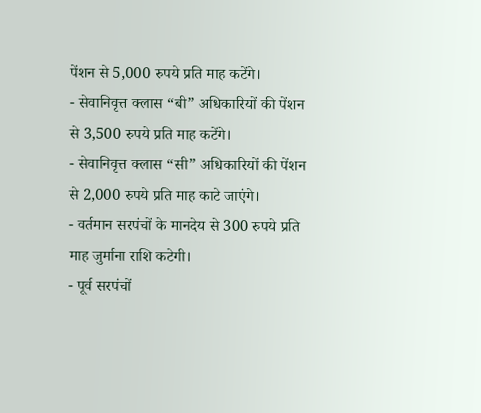पेंशन से 5,000 रुपये प्रति माह कटेंगे।
- सेवानिवृत्त क्लास “बी” अधिकारियों की पेंशन से 3,500 रुपये प्रति माह कटेंगे।
- सेवानिवृत्त क्लास “सी” अधिकारियों की पेंशन से 2,000 रुपये प्रति माह काटे जाएंगे।
- वर्तमान सरपंचों के मानदेय से 300 रुपये प्रति माह जुर्माना राशि कटेगी।
- पूर्व सरपंचों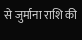से जुर्माना राशि की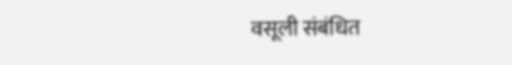वसूली संबंधित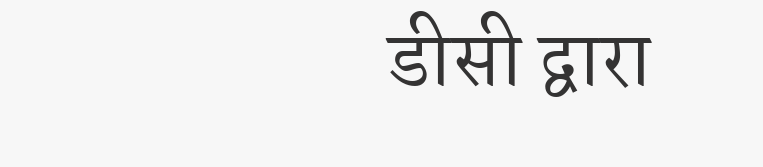डीसी द्वारा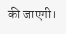की जाएगी।